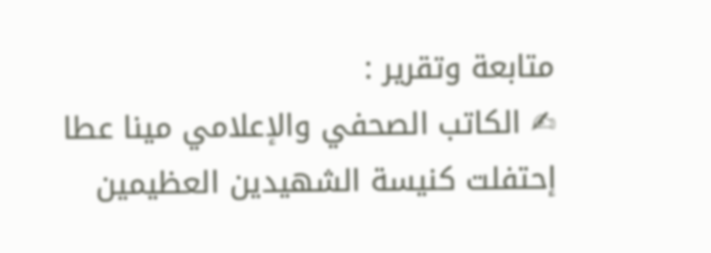متابعة وتقرير :
✍ الكاتب الصحفي والإعلامي مينا عطا
إحتفلت كنيسة الشهيدين العظيمين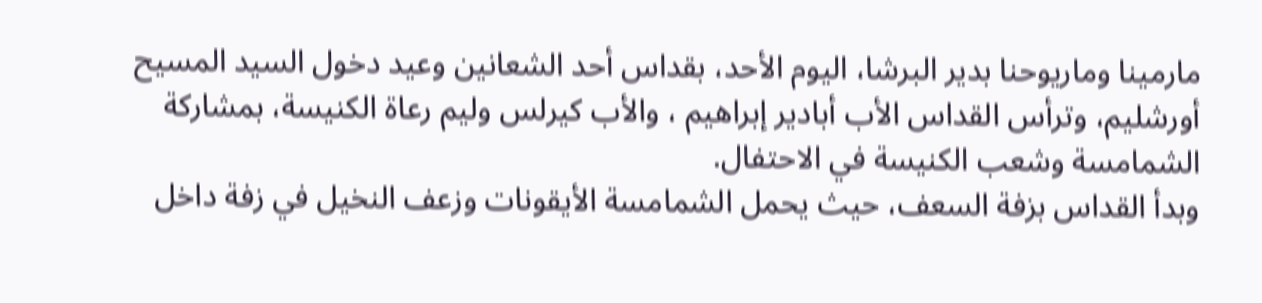مارمينا وماريوحنا بدير البرشا، اليوم الأحد، بقداس أحد الشعانين وعيد دخول السيد المسيح أورشليم، وترأس القداس الأب أبادير إبراهيم ، والأب كيرلس وليم رعاة الكنيسة، بمشاركة الشمامسة وشعب الكنيسة في الاحتفال.
وبدأ القداس بزفة السعف، حيث يحمل الشمامسة الأيقونات وزعف النخيل في زفة داخل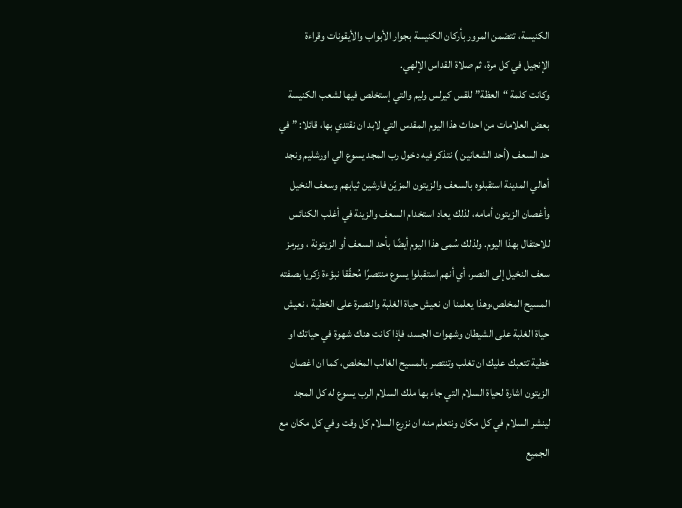الكنيسة، تتضمن المرور بأركان الكنيسة بجوار الأبواب والأيقونات وقراءة الإنجيل في كل مرة، ثم صلاة القداس الإلهي.
وكانت كلمة “العظة” للقس كيرلس وليم والتي إستخلص فيها لشعب الكنيسة بعض العلامات من احداث هذا اليوم المقدس التي لابد ان نقتدي بها، قائلا: ” في حد السعف (أحد الشعانين ) نتذكر فيه دخول رب المجد يسوع الي اورشليم ونجد أهالي المدينة استقبلوه بالسعف والزيتون المزيّن فارشين ثيابهم وسعف النخيل وأغصان الزيتون أمامه، لذلك يعاد استخدام السعف والزينة في أغلب الكنائس للاحتفال بهذا اليوم. ولذلك سُمى هذا اليوم أيضًا بأحد السعف أو الزيتونة ، ويرمز سعف النخيل إلى النصر، أي أنهم استقبلوا يسوع منتصرًا مُحقّقا نبؤءة زكريا بصفته المسيح المخلص،وهذا يعلمنا ان نعيش حياة الغلبة والنصرة على الخطية ، نعيش حياة الغلبة على الشيطان وشهوات الجسد، فإذا كانت هناك شهوة في حياتك او خطية تتعبك عليك ان تغلب وتنتصر بالمسيح الغالب المخلص، كما ان اغصان الزيتون اشارة لحياة السلام التي جاء بها ملك السلام الرب يسوع له كل المجد لينشر السلام في كل مكان ونتعلم منه ان نزرع السلام كل وقت وفي كل مكان مع الجميع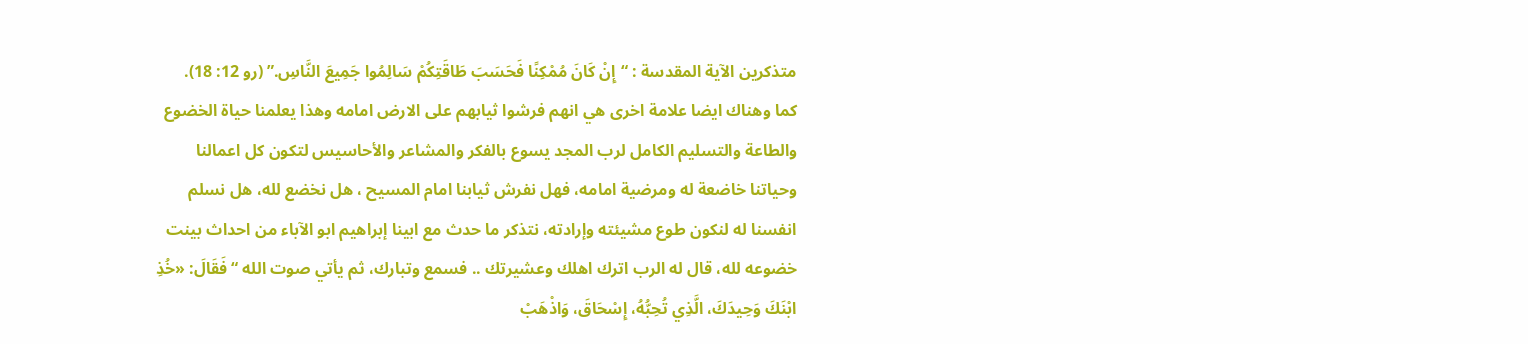متذكرين الآية المقدسة : “إِنْ كَانَ مُمْكِنًا فَحَسَبَ طَاقَتِكُمْ سَالِمُوا جَمِيعَ النَّاسِ.” (رو 12: 18).
كما وهناك ايضا علامة اخرى هي انهم فرشوا ثيابهم على الارض امامه وهذا يعلمنا حياة الخضوع والطاعة والتسليم الكامل لرب المجد يسوع بالفكر والمشاعر والأحاسيس لتكون كل اعمالنا وحياتنا خاضعة له ومرضية امامه، فهل نفرش ثيابنا امام المسيح ، هل نخضع لله، هل نسلم انفسنا له لنكون طوع مشيئته وإرادته، نتذكر ما حدث مع ابينا إبراهيم ابو الآباء من احداث بينت خضوعه لله، قال له الرب اترك اهلك وعشيرتك .. فسمع وتبارك، ثم يأتي صوت الله “فَقَالَ: «خُذِ ابْنَكَ وَحِيدَكَ، الَّذِي تُحِبُّهُ، إِسْحَاقَ، وَاذْهَبْ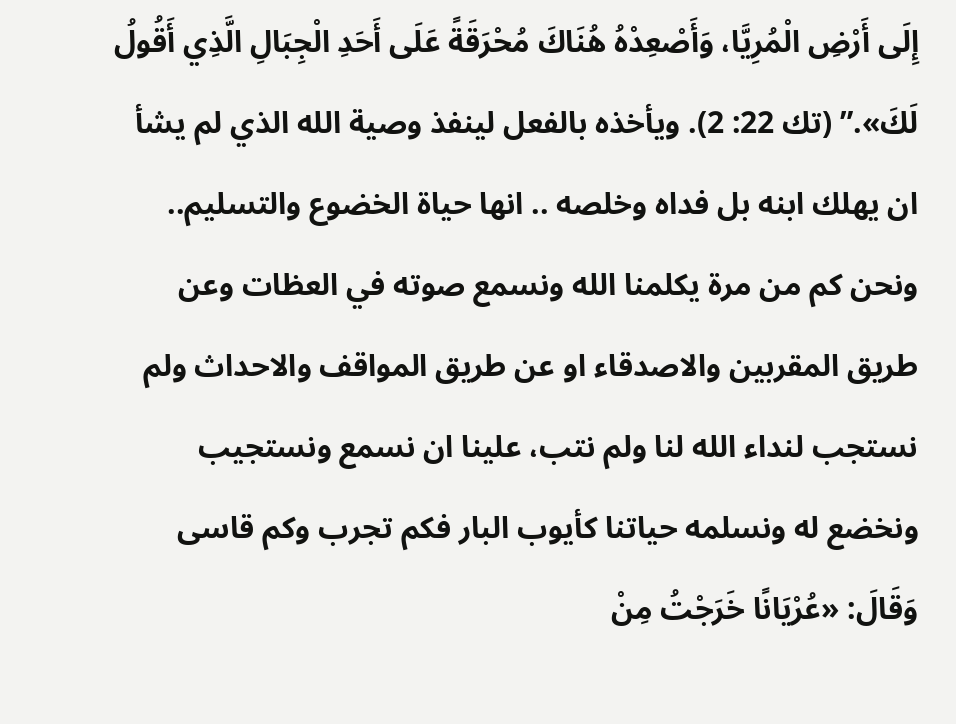إِلَى أَرْضِ الْمُرِيَّا، وَأَصْعِدْهُ هُنَاكَ مُحْرَقَةً عَلَى أَحَدِ الْجِبَالِ الَّذِي أَقُولُ لَكَ».” (تك 22: 2). ويأخذه بالفعل لينفذ وصية الله الذي لم يشأ ان يهلك ابنه بل فداه وخلصه .. انها حياة الخضوع والتسليم.. ونحن كم من مرة يكلمنا الله ونسمع صوته في العظات وعن طريق المقربين والاصدقاء او عن طريق المواقف والاحداث ولم نستجب لنداء الله لنا ولم نتب، علينا ان نسمع ونستجيب ونخضع له ونسلمه حياتنا كأيوب البار فكم تجرب وكم قاسى وَقَالَ: «عُرْيَانًا خَرَجْتُ مِنْ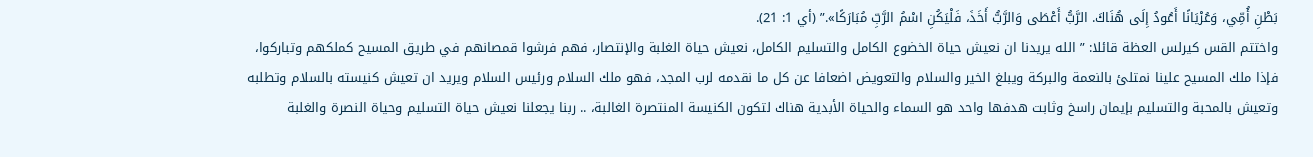بَطْنِ أُمِّي، وَعُرْيَانًا أَعُودُ إِلَى هُنَاكَ. الرَّبُّ أَعْطَى وَالرَّبُّ أَخَذَ، فَلْيَكُنِ اسْمُ الرَّبِّ مُبَارَكًا».” (أي 1: 21).
واختتم القس كيرلس العظة قائلا: ” الله يريدنا ان نعيش حياة الخضوع الكامل والتسليم الكامل، نعيش حياة الغلبة والإنتصار، فهم فرشوا قمصانهم في طريق المسيح كملكهم وتباركوا، فإذا ملك المسيح علينا نمتلئ بالنعمة والبركة ويبلغ الخير والسلام والتعويض اضعافا عن كل ما نقدمه لرب المجد، فهو ملك السلام ورئيس السلام ويريد ان تعيش كنيسته بالسلام وتطلبه وتعيش بالمحبة والتسليم بإيمان راسخ وثابت هدفها واحد هو السماء والحياة الأبدية هناك لتكون الكنيسة المنتصرة الغالبة، .. ربنا يجعلنا نعيش حياة التسليم وحياة النصرة والغلبة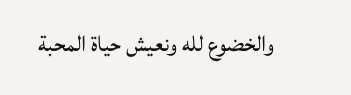والخضوع لله ونعيش حياة المحبة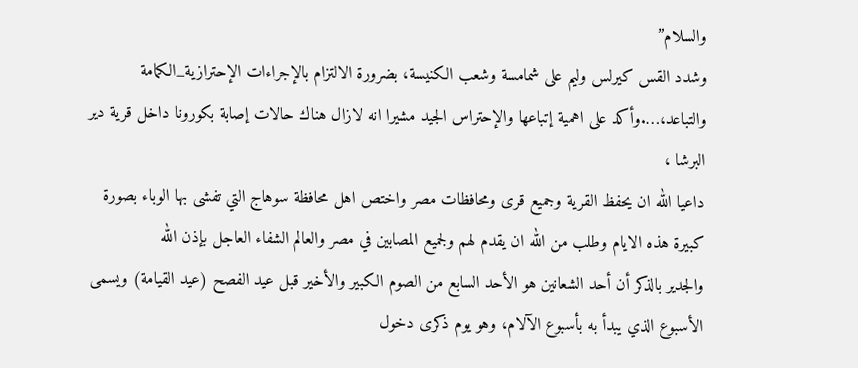والسلام”
وشدد القس كيرلس وليم على شمامسة وشعب الكنيسة، بضرورة الالتزام بالإجراءات الإحترازية_الكمامة والتباعد،….وأكد على اهمية إتباعها والإحتراس الجيد مشيرا انه لازال هناك حالات إصابة بكورونا داخل قرية دير البرشا ،
داعيا الله ان يحفظ القرية وجميع قرى ومحافظات مصر واختص اهل محافظة سوهاج التي تفشى بها الوباء بصورة كبيرة هذه الايام وطلب من الله ان يقدم لهم ولجميع المصابين في مصر والعالم الشفاء العاجل بإذن الله
والجدير بالذكر أن أحد الشعانين هو الأحد السابع من الصوم الكبير والأخير قبل عيد الفصح (عيد القيامة) ويسمى الأسبوع الذي يبدأ به بأسبوع الآلام، وهو يوم ذكرى دخول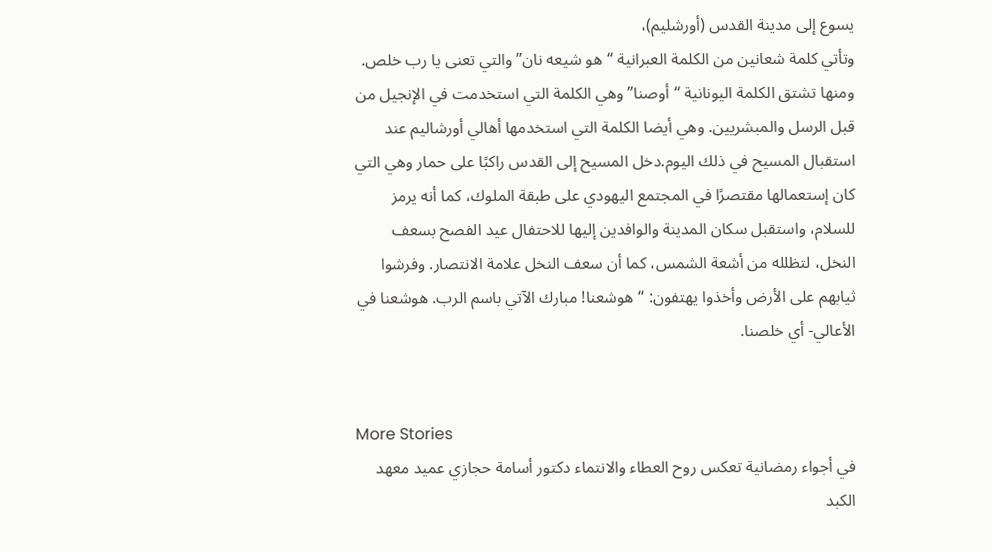يسوع إلى مدينة القدس (أورشليم)،
وتأتي كلمة شعانين من الكلمة العبرانية “هو شيعه نان” والتي تعنى يا رب خلص. ومنها تشتق الكلمة اليونانية “أوصنا” وهي الكلمة التي استخدمت في الإنجيل من قبل الرسل والمبشريين. وهي أيضا الكلمة التي استخدمها أهالي أورشاليم عند استقبال المسيح في ذلك اليوم.دخل المسيح إلى القدس راكبًا على حمار وهي التي كان إستعمالها مقتصرًا في المجتمع اليهودي على طبقة الملوك، كما أنه يرمز للسلام، واستقبل سكان المدينة والوافدين إليها للاحتفال عيد الفصح بسعف النخل، لتظلله من أشعة الشمس، كما أن سعف النخل علامة الانتصار. وفرشوا ثيابهم على الأرض وأخذوا يهتفون: “هوشعنا! مبارك الآتي باسم الرب. هوشعنا في الأعالي- أي خلصنا.


More Stories
في أجواء رمضانية تعكس روح العطاء والانتماء دكتور أسامة حجازي عميد معهد الكبد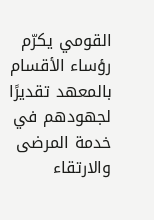القومي يكرّم رؤساء الأقسام بالمعهد تقديرًا لجهودهم في خدمة المرضى والارتقاء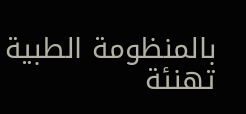بالمنظومة الطبية
تهنئة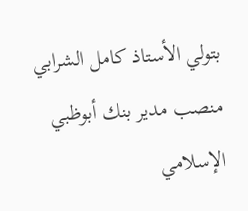بتولي الأستاذ كامل الشرابي منصب مدير بنك أبوظبي الإسلامي